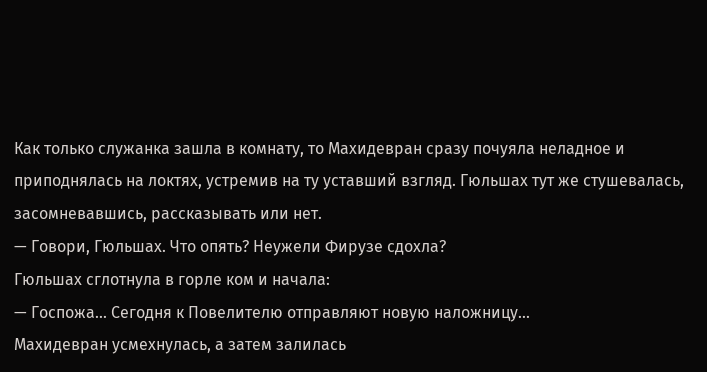Как только служанка зашла в комнату, то Махидевран сразу почуяла неладное и приподнялась на локтях, устремив на ту уставший взгляд. Гюльшах тут же стушевалась, засомневавшись, рассказывать или нет.
— Говори, Гюльшах. Что опять? Неужели Фирузе сдохла?
Гюльшах сглотнула в горле ком и начала:
— Госпожа... Сегодня к Повелителю отправляют новую наложницу...
Махидевран усмехнулась, а затем залилась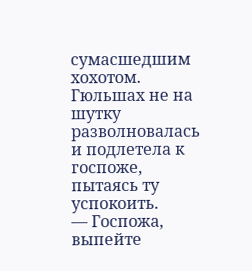сумасшедшим хохотом. Гюльшах не на шутку разволновалась и подлетела к госпоже, пытаясь ту успокоить.
— Госпожа, выпейте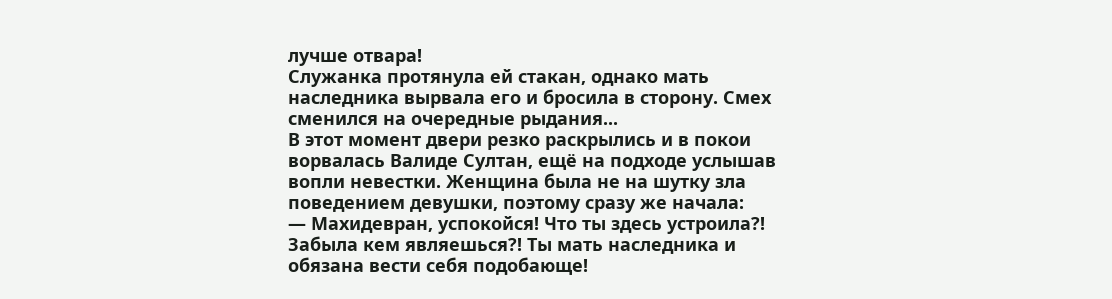лучше отвара!
Служанка протянула ей стакан, однако мать наследника вырвала его и бросила в сторону. Смех сменился на очередные рыдания...
В этот момент двери резко раскрылись и в покои ворвалась Валиде Султан, ещё на подходе услышав вопли невестки. Женщина была не на шутку зла поведением девушки, поэтому сразу же начала:
— Махидевран, успокойся! Что ты здесь устроила?! Забыла кем являешься?! Ты мать наследника и обязана вести себя подобающе!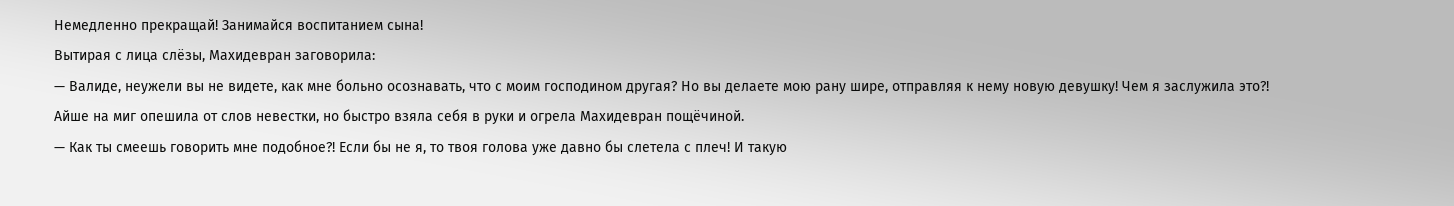Немедленно прекращай! Занимайся воспитанием сына!
Вытирая с лица слёзы, Махидевран заговорила:
— Валиде, неужели вы не видете, как мне больно осознавать, что с моим господином другая? Но вы делаете мою рану шире, отправляя к нему новую девушку! Чем я заслужила это?!
Айше на миг опешила от слов невестки, но быстро взяла себя в руки и огрела Махидевран пощёчиной.
— Как ты смеешь говорить мне подобное?! Если бы не я, то твоя голова уже давно бы слетела с плеч! И такую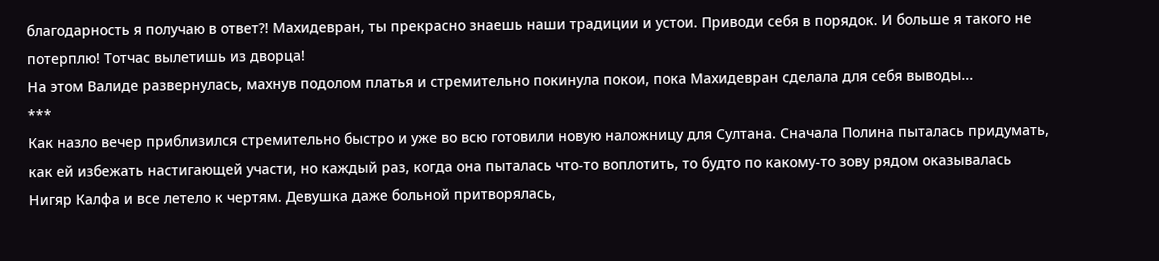благодарность я получаю в ответ?! Махидевран, ты прекрасно знаешь наши традиции и устои. Приводи себя в порядок. И больше я такого не потерплю! Тотчас вылетишь из дворца!
На этом Валиде развернулась, махнув подолом платья и стремительно покинула покои, пока Махидевран сделала для себя выводы...
***
Как назло вечер приблизился стремительно быстро и уже во всю готовили новую наложницу для Султана. Сначала Полина пыталась придумать, как ей избежать настигающей участи, но каждый раз, когда она пыталась что-то воплотить, то будто по какому-то зову рядом оказывалась Нигяр Калфа и все летело к чертям. Девушка даже больной притворялась,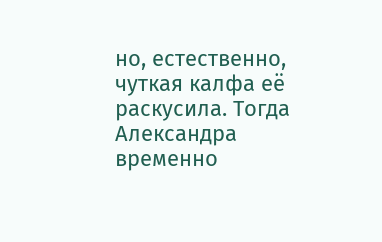но, естественно, чуткая калфа её раскусила. Тогда Александра временно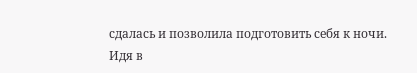сдалась и позволила подготовить себя к ночи.
Идя в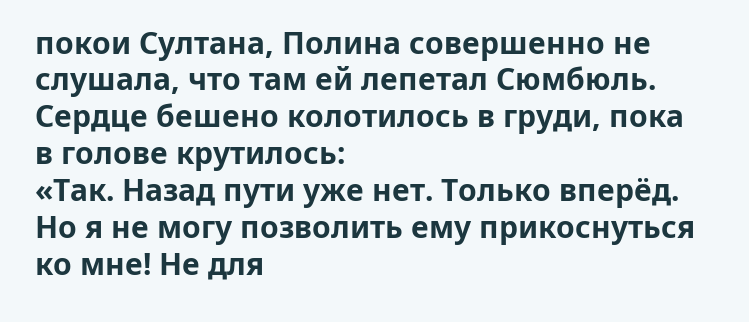покои Султана, Полина совершенно не слушала, что там ей лепетал Сюмбюль. Сердце бешено колотилось в груди, пока в голове крутилось:
«Так. Назад пути уже нет. Только вперёд. Но я не могу позволить ему прикоснуться ко мне! Не для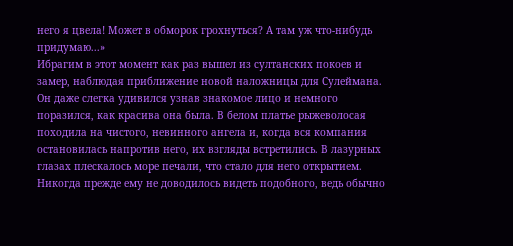него я цвела! Может в обморок грохнуться? А там уж что-нибудь придумаю...»
Ибрагим в этот момент как раз вышел из султанских покоев и замер, наблюдая приближение новой наложницы для Сулеймана. Он даже слегка удивился узнав знакомое лицо и немного поразился, как красива она была. В белом платье рыжеволосая походила на чистого, невинного ангела и, когда вся компания остановилась напротив него, их взгляды встретились. В лазурных глазах плескалось море печали, что стало для него открытием. Никогда прежде ему не доводилось видеть подобного, ведь обычно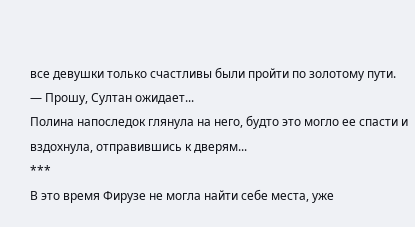все девушки только счастливы были пройти по золотому пути.
— Прошу, Султан ожидает...
Полина напоследок глянула на него, будто это могло ее спасти и вздохнула, отправившись к дверям...
***
В это время Фирузе не могла найти себе места, уже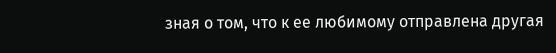зная о том, что к ее любимому отправлена другая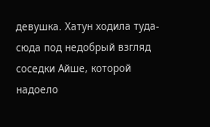девушка. Хатун ходила туда-сюда под недобрый взгляд соседки Айше, которой надоело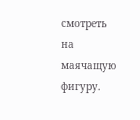смотреть на маячащую фигуру.